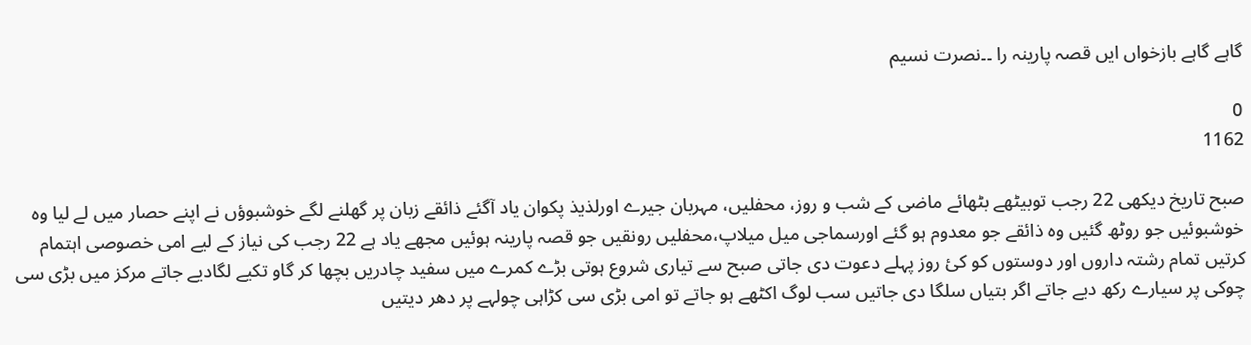گاہے گاہے بازخواں ایں قصہ پارینہ را ۔۔نصرت نسیم

0
1162

صبح تاریخ دیکھی 22 رجب توبیٹھے بٹھائے ماضی کے شب و روز، محفلیں، مہربان جیرے اورلذیذ پکوان یاد آگئے ذائقے زبان پر گھلنے لگے خوشبوؤں نے اپنے حصار میں لے لیا وہ خوشبوئیں جو روٹھ گئیں وہ ذائقے جو معدوم ہو گئے اورسماجی میل میلاپ،محفلیں رونقیں جو قصہ پارینہ ہوئیں مجھے یاد ہے 22 رجب کی نیاز کے لیے امی خصوصی اہتمام کرتیں تمام رشتہ داروں اور دوستوں کو کئ روز پہلے دعوت دی جاتی صبح سے تیاری شروع ہوتی بڑے کمرے میں سفید چادریں بچھا کر گاو تکیے لگادیے جاتے مرکز میں بڑی سی چوکی پر سیارے رکھ دیے جاتے اگر بتیاں سلگا دی جاتیں سب لوگ اکٹھے ہو جاتے تو امی بڑی سی کڑاہی چولہے پر دھر دیتیں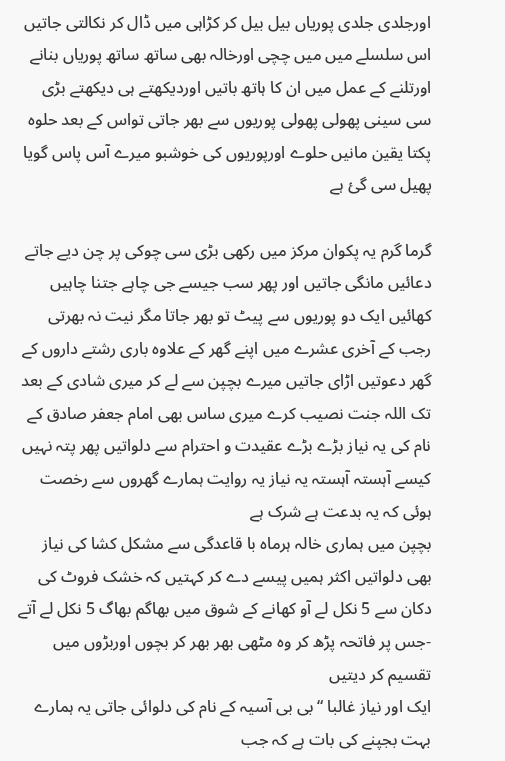اورجلدی جلدی پوریاں بیل بیل کر کڑاہی میں ڈال کر نکالتی جاتیں اس سلسلے میں میں چچی اورخالہ بھی ساتھ ساتھ پوریاں بنانے اورتلنے کے عمل میں ان کا ہاتھ باتیں اوردیکھتے ہی دیکھتے بڑی سی سینی پھولی پھولی پوریوں سے بھر جاتی تواس کے بعد حلوہ پکتا یقین مانیں حلوے اورپوریوں کی خوشبو میرے آس پاس گویا پھیل سی گئ ہے

گرما گرم یہ پکوان مرکز میں رکھی بڑی سی چوکی پر چن دیے جاتے دعائیں مانگی جاتیں اور پھر سب جیسے جی چاہے جتنا چاہیں کھائیں ایک دو پوریوں سے پیٹ تو بھر جاتا مگر نیت نہ بھرتی رجب کے آخری عشرے میں اپنے گھر کے علاوہ باری رشتے داروں کے گھر دعوتیں اڑای جاتیں میرے بچپن سے لے کر میری شادی کے بعد تک اللہ جنت نصیب کرے میری ساس بھی امام جعفر صادق کے نام کی یہ نیاز بڑے بڑے عقیدت و احترام سے دلواتیں پھر پتہ نہیں کیسے آہستہ آہستہ یہ نیاز یہ روایت ہمارے گھروں سے رخصت ہوئی کہ یہ بدعت ہے شرک ہے
بچپن میں ہماری خالہ ہرماہ با قاعدگی سے مشکل کشا کی نیاز بھی دلواتیں اکثر ہمیں پیسے دے کر کہتیں کہ خشک فروٹ کی دکان سے 5 نکل لے آو کھانے کے شوق میں بھاگم بھاگ 5 نکل لے آتے -جس پر فاتحہ پڑھ کر وہ مٹھی بھر بھر کر بچوں اوربڑوں میں تقسیم کر دیتیں
ایک اور نیاز غالبا “بی بی آسیہ کے نام کی دلوائی جاتی یہ ہمارے بہت بجپنے کی بات ہے کہ جب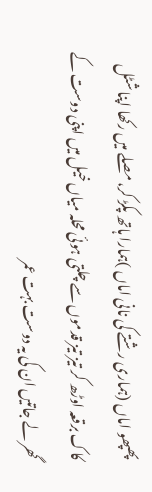پھپھو اماں (ہماری رشتے کی نانی اماں )ہمارا ہاتھ پکڑ کر،مصلے میں رکھا اپنا شٹل کاک برقعہ اوڑھ کر تیز تیز قدموں سے چلتی ہوئی محلہ میاں خیل میں اپنی دوست کے گھر لے جاتیں ان کی یہ دوست بہت عمر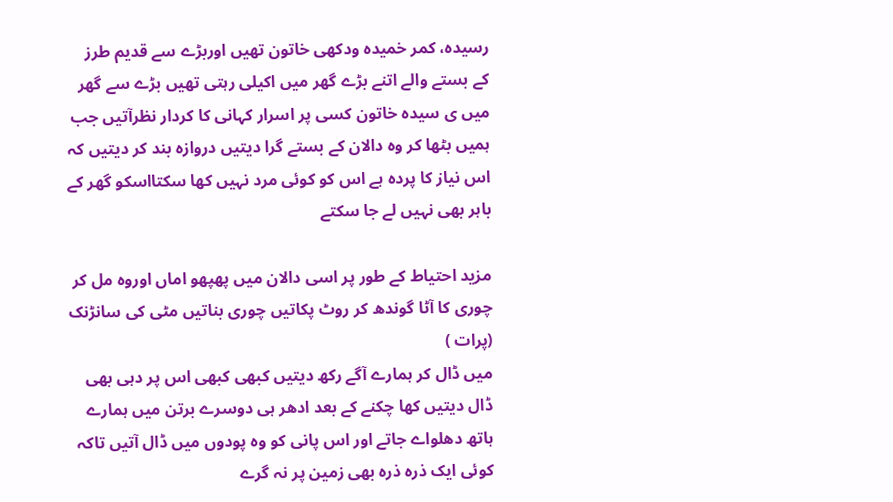رسیدہ، کمر خمیدہ ودکھی خاتون تھیں اوربڑے سے قدیم طرز کے بستے والے اتنے بڑے گھر میں اکیلی رہتی تھیں بڑے سے گھر میں ی سیدہ خاتون کسی پر اسرار کہانی کا کردار نظرآتیں جب ہمیں بٹھا کر وہ دالان کے بستے گرا دیتیں دروازہ بند کر دیتیں کہ اس نیاز کا پردہ ہے اس کو کوئی مرد نہیں کھا سکتااسکو گھر کے باہر بھی نہیں لے جا سکتے

مزید احتیاط کے طور پر اسی دالان میں پھپھو اماں اوروہ مل کر چوری کا آٹا گوندھ کر روٹ پکاتیں چوری بناتیں مٹی کی سانڑنک (پرات )
میں ڈال کر ہمارے آگے رکھ دیتیں کبھی کبھی اس پر دہی بھی ڈال دیتیں کھا چکنے کے بعد ادھر ہی دوسرے برتن میں ہمارے ہاتھ دھلواے جاتے اور اس پانی کو وہ پودوں میں ڈال آتیں تاکہ کوئی ایک ذرہ ذرہ بھی زمین پر نہ گرے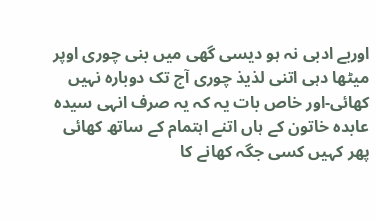اوربے ادبی نہ ہو دیسی گھی میں بنی چوری اوپر میٹھا دہی اتنی لذیذ چوری آج تک دوبارہ نہیں کھائی-اور خاص بات یہ کہ یہ صرف انہی سیدہ عابدہ خاتون کے ہاں اتنے اہتمام کے ساتھ کھائی پھر کہیں کسی جگہ کھانے کا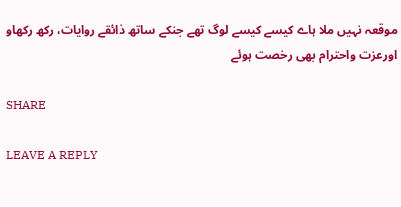موقعہ نہیں ملا ہاے کیسے کیسے لوگ تھے جنکے ساتھ ذائقے روایات، رکھ رکھاو اورعزت واحترام بھی رخصت ہوئے

SHARE

LEAVE A REPLY